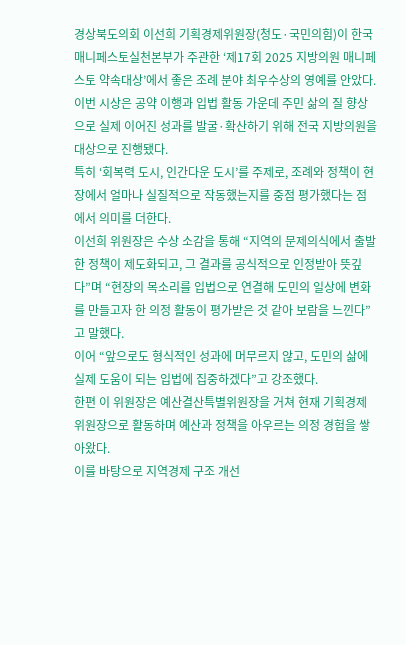경상북도의회 이선희 기획경제위원장(청도·국민의힘)이 한국매니페스토실천본부가 주관한 ‘제17회 2025 지방의원 매니페스토 약속대상’에서 좋은 조례 분야 최우수상의 영예를 안았다.
이번 시상은 공약 이행과 입법 활동 가운데 주민 삶의 질 향상으로 실제 이어진 성과를 발굴·확산하기 위해 전국 지방의원을 대상으로 진행됐다.
특히 ‘회복력 도시, 인간다운 도시’를 주제로, 조례와 정책이 현장에서 얼마나 실질적으로 작동했는지를 중점 평가했다는 점에서 의미를 더한다.
이선희 위원장은 수상 소감을 통해 “지역의 문제의식에서 출발한 정책이 제도화되고, 그 결과를 공식적으로 인정받아 뜻깊다”며 “현장의 목소리를 입법으로 연결해 도민의 일상에 변화를 만들고자 한 의정 활동이 평가받은 것 같아 보람을 느낀다”고 말했다.
이어 “앞으로도 형식적인 성과에 머무르지 않고, 도민의 삶에 실제 도움이 되는 입법에 집중하겠다”고 강조했다.
한편 이 위원장은 예산결산특별위원장을 거쳐 현재 기획경제위원장으로 활동하며 예산과 정책을 아우르는 의정 경험을 쌓아왔다.
이를 바탕으로 지역경제 구조 개선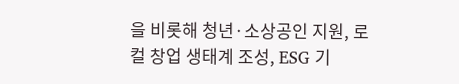을 비롯해 청년·소상공인 지원, 로컬 창업 생태계 조성, ESG 기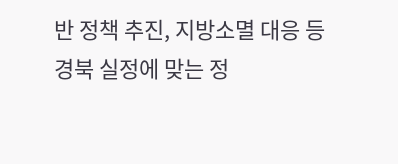반 정책 추진, 지방소멸 대응 등 경북 실정에 맞는 정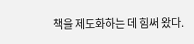책을 제도화하는 데 힘써 왔다.